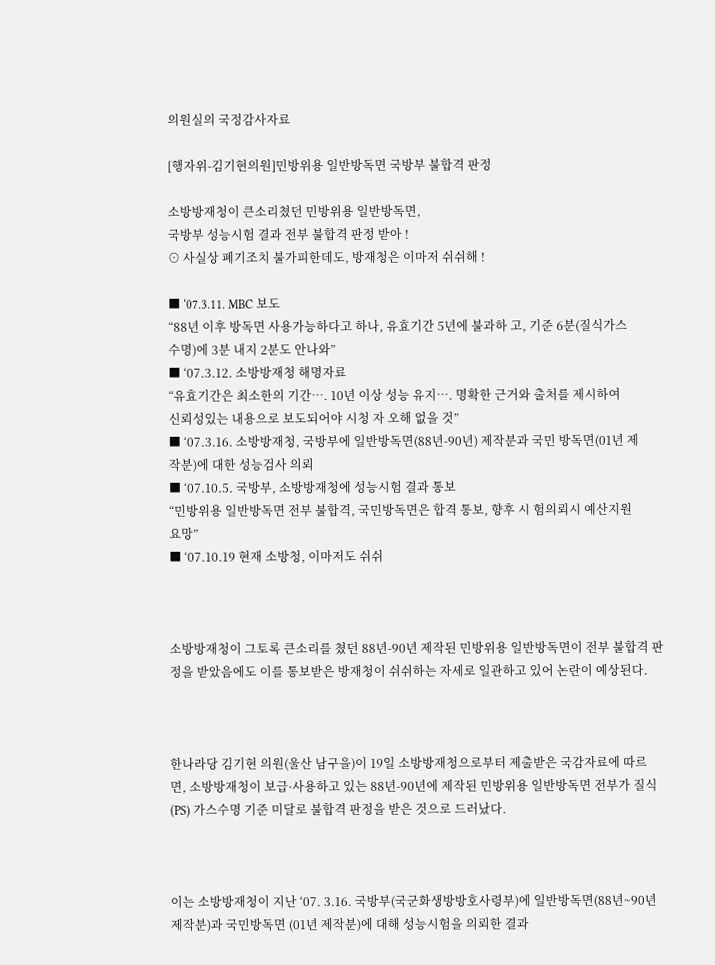의원실의 국정감사자료

[행자위-김기현의원]민방위용 일반방독면 국방부 불합격 판정

소방방재청이 큰소리쳤던 민방위용 일반방독면,
국방부 성능시험 결과 전부 불합격 판정 받아 !
⊙ 사실상 폐기조치 불가피한데도, 방재청은 이마저 쉬쉬해 !

■ ‘07.3.11. MBC 보도
“88년 이후 방독면 사용가능하다고 하나, 유효기간 5년에 불과하 고, 기준 6분(질식가스
수명)에 3분 내지 2분도 안나와”
■ ‘07.3.12. 소방방재청 해명자료
“유효기간은 최소한의 기간…. 10년 이상 성능 유지…. 명확한 근거와 출처를 제시하여
신뢰성있는 내용으로 보도되어야 시청 자 오해 없을 것”
■ ‘07.3.16. 소방방재청, 국방부에 일반방독면(88년-90년) 제작분과 국민 방독면(01년 제
작분)에 대한 성능검사 의뢰
■ ‘07.10.5. 국방부, 소방방재청에 성능시험 결과 통보
“민방위용 일반방독면 전부 불합격, 국민방독면은 합격 통보, 향후 시 험의뢰시 예산지원
요망”
■ ‘07.10.19 현재 소방청, 이마저도 쉬쉬



소방방재청이 그토록 큰소리를 쳤던 88년-90년 제작된 민방위용 일반방독면이 전부 불합격 판
정을 받았음에도 이를 통보받은 방재청이 쉬쉬하는 자세로 일관하고 있어 논란이 예상된다.



한나라당 김기현 의원(울산 남구을)이 19일 소방방재청으로부터 제출받은 국감자료에 따르
면, 소방방재청이 보급·사용하고 있는 88년-90년에 제작된 민방위용 일반방독면 전부가 질식
(PS) 가스수명 기준 미달로 불합격 판정을 받은 것으로 드러났다.



이는 소방방재청이 지난 ‘07. 3.16. 국방부(국군화생방방호사령부)에 일반방독면(88년~90년
제작분)과 국민방독면 (01년 제작분)에 대해 성능시험을 의뢰한 결과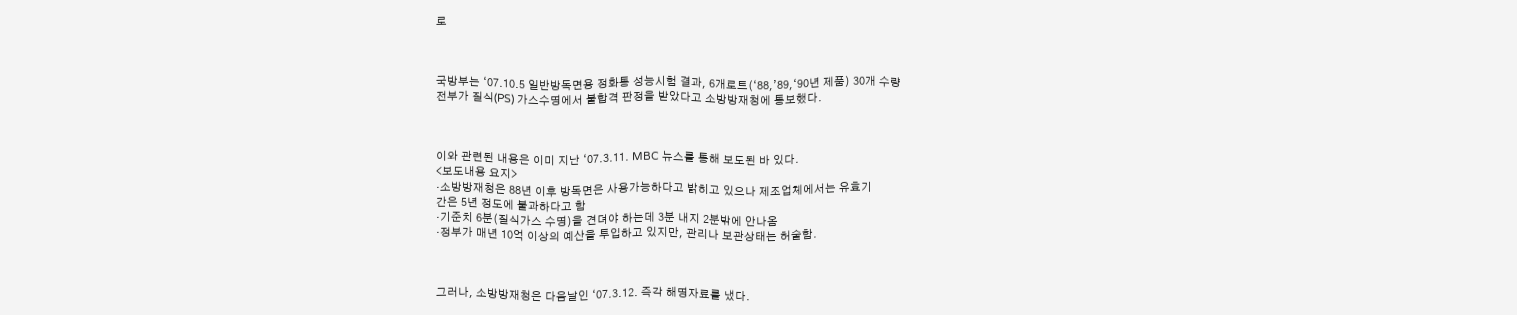로



국방부는 ‘07.10.5 일반방독면용 정화통 성능시험 결과, 6개로트(‘88,’89,‘90년 제품) 30개 수량
전부가 질식(PS) 가스수명에서 불합격 판정을 받았다고 소방방재청에 통보했다.



이와 관련된 내용은 이미 지난 ‘07.3.11. MBC 뉴스를 통해 보도된 바 있다.
<보도내용 요지>
·소방방재청은 88년 이후 방독면은 사용가능하다고 밝히고 있으나 제조업체에서는 유효기
간은 5년 정도에 불과하다고 함
·기준치 6분(질식가스 수명)을 견뎌야 하는데 3분 내지 2분밖에 안나옴
·정부가 매년 10억 이상의 예산을 투입하고 있지만, 관리나 보관상태는 허술함.



그러나, 소방방재청은 다음날인 ‘07.3.12. 즉각 해명자료를 냈다.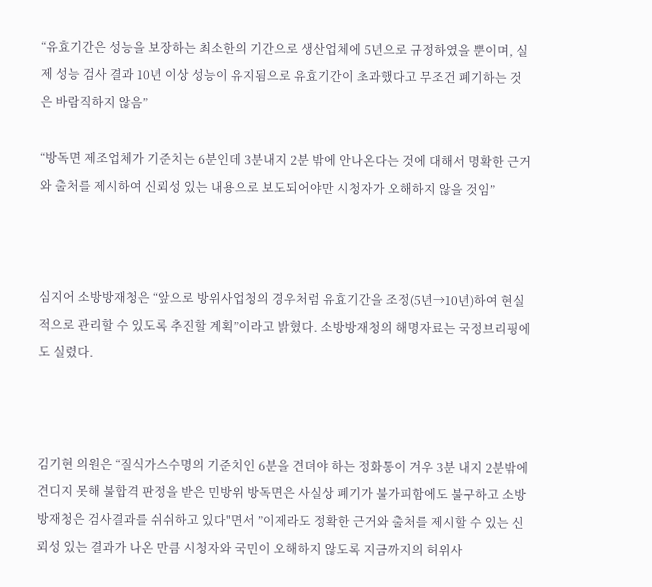“유효기간은 성능을 보장하는 최소한의 기간으로 생산업체에 5년으로 규정하였을 뿐이며, 실
제 성능 검사 결과 10년 이상 성능이 유지됨으로 유효기간이 초과했다고 무조건 폐기하는 것
은 바람직하지 않음”

“방독면 제조업체가 기준치는 6분인데 3분내지 2분 밖에 안나온다는 것에 대해서 명확한 근거
와 출처를 제시하여 신뢰성 있는 내용으로 보도되어야만 시청자가 오해하지 않을 것임”



심지어 소방방재청은 “앞으로 방위사업청의 경우처럼 유효기간을 조정(5년→10년)하여 현실
적으로 관리할 수 있도록 추진할 계획”이라고 밝혔다. 소방방재청의 해명자료는 국정브리핑에
도 실렸다.



김기현 의원은 “질식가스수명의 기준치인 6분을 견뎌야 하는 정화통이 겨우 3분 내지 2분밖에
견디지 못해 불합격 판정을 받은 민방위 방독면은 사실상 폐기가 불가피함에도 불구하고 소방
방재청은 검사결과를 쉬쉬하고 있다"면서 ”이제라도 정확한 근거와 출처를 제시할 수 있는 신
뢰성 있는 결과가 나온 만큼 시청자와 국민이 오해하지 않도록 지금까지의 허위사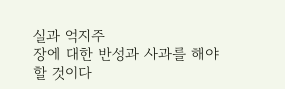실과 억지주
장에 대한 반성과 사과를 해야 할 것이다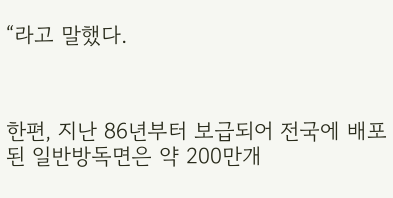“라고 말했다.



한편, 지난 86년부터 보급되어 전국에 배포된 일반방독면은 약 200만개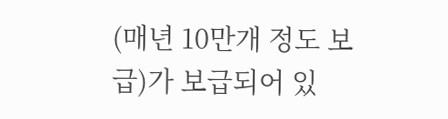(매년 10만개 정도 보
급)가 보급되어 있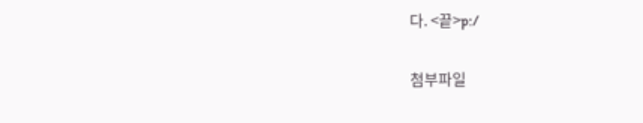다. <끝>p:/

첨부파일